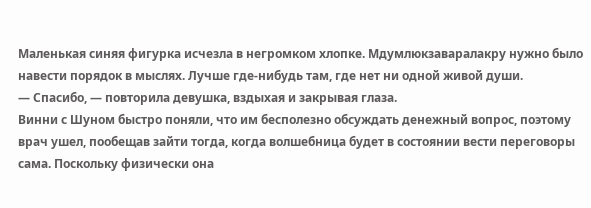Маленькая синяя фигурка исчезла в негромком хлопке. Мдумлюкзаваралакру нужно было навести порядок в мыслях. Лучше где-нибудь там, где нет ни одной живой души.
— Спасибо, — повторила девушка, вздыхая и закрывая глаза.
Винни с Шуном быстро поняли, что им бесполезно обсуждать денежный вопрос, поэтому врач ушел, пообещав зайти тогда, когда волшебница будет в состоянии вести переговоры сама. Поскольку физически она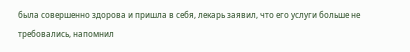была совершенно здорова и пришла в себя, лекарь заявил, что его услуги больше не требовались, напомнил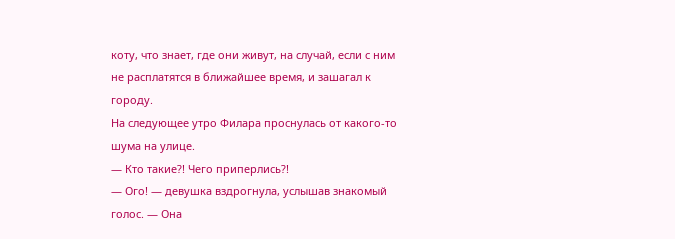коту, что знает, где они живут, на случай, если с ним не расплатятся в ближайшее время, и зашагал к городу.
На следующее утро Филара проснулась от какого-то шума на улице.
— Кто такие?! Чего приперлись?!
— Ого! — девушка вздрогнула, услышав знакомый голос. — Она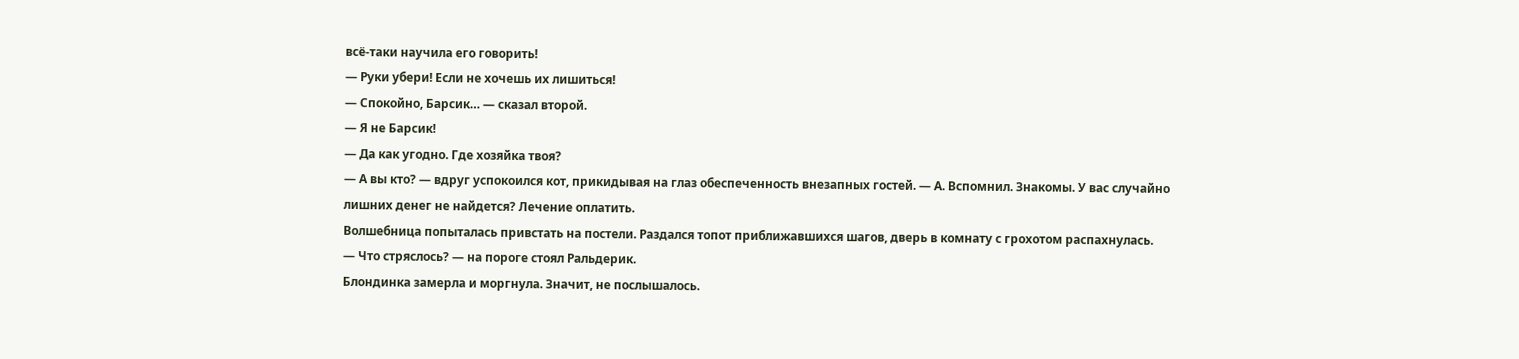всё-таки научила его говорить!
— Руки убери! Если не хочешь их лишиться!
— Спокойно, Барсик… — сказал второй.
— Я не Барсик!
— Да как угодно. Где хозяйка твоя?
— А вы кто? — вдруг успокоился кот, прикидывая на глаз обеспеченность внезапных гостей. — А. Вспомнил. Знакомы. У вас случайно лишних денег не найдется? Лечение оплатить.
Волшебница попыталась привстать на постели. Раздался топот приближавшихся шагов, дверь в комнату с грохотом распахнулась.
— Что стряслось? — на пороге стоял Ральдерик.
Блондинка замерла и моргнула. Значит, не послышалось.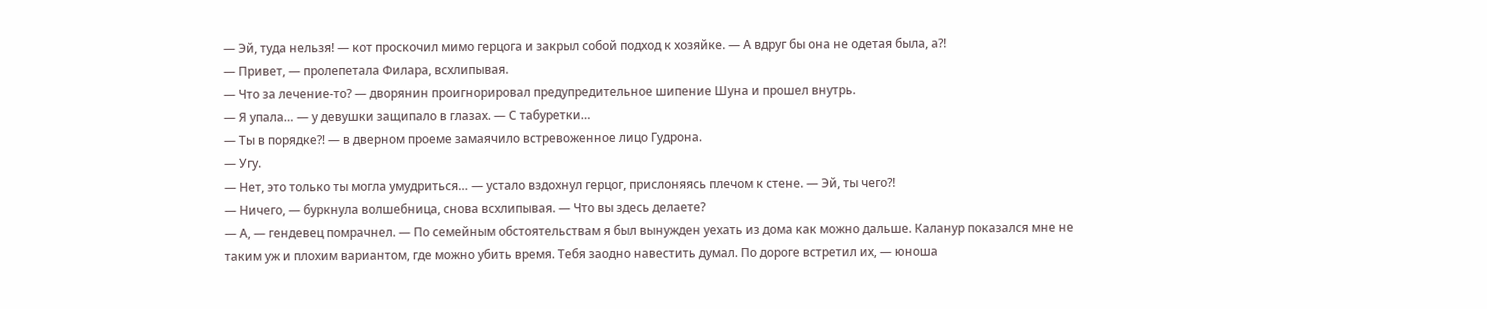— Эй, туда нельзя! — кот проскочил мимо герцога и закрыл собой подход к хозяйке. — А вдруг бы она не одетая была, а?!
— Привет, — пролепетала Филара, всхлипывая.
— Что за лечение-то? — дворянин проигнорировал предупредительное шипение Шуна и прошел внутрь.
— Я упала… — у девушки защипало в глазах. — С табуретки…
— Ты в порядке?! — в дверном проеме замаячило встревоженное лицо Гудрона.
— Угу.
— Нет, это только ты могла умудриться… — устало вздохнул герцог, прислоняясь плечом к стене. — Эй, ты чего?!
— Ничего, — буркнула волшебница, снова всхлипывая. — Что вы здесь делаете?
— А, — гендевец помрачнел. — По семейным обстоятельствам я был вынужден уехать из дома как можно дальше. Каланур показался мне не таким уж и плохим вариантом, где можно убить время. Тебя заодно навестить думал. По дороге встретил их, — юноша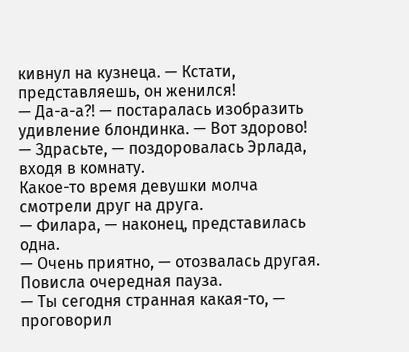кивнул на кузнеца. — Кстати, представляешь, он женился!
— Да-а-а?! — постаралась изобразить удивление блондинка. — Вот здорово!
— Здрасьте, — поздоровалась Эрлада, входя в комнату.
Какое-то время девушки молча смотрели друг на друга.
— Филара, — наконец, представилась одна.
— Очень приятно, — отозвалась другая.
Повисла очередная пауза.
— Ты сегодня странная какая-то, — проговорил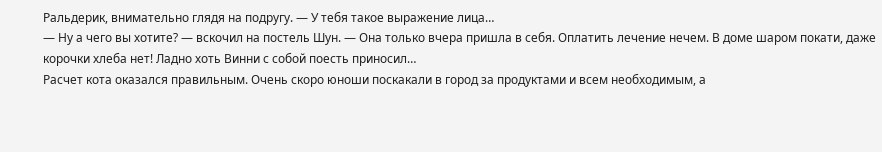Ральдерик, внимательно глядя на подругу. — У тебя такое выражение лица…
— Ну а чего вы хотите? — вскочил на постель Шун. — Она только вчера пришла в себя. Оплатить лечение нечем. В доме шаром покати, даже корочки хлеба нет! Ладно хоть Винни с собой поесть приносил…
Расчет кота оказался правильным. Очень скоро юноши поскакали в город за продуктами и всем необходимым, а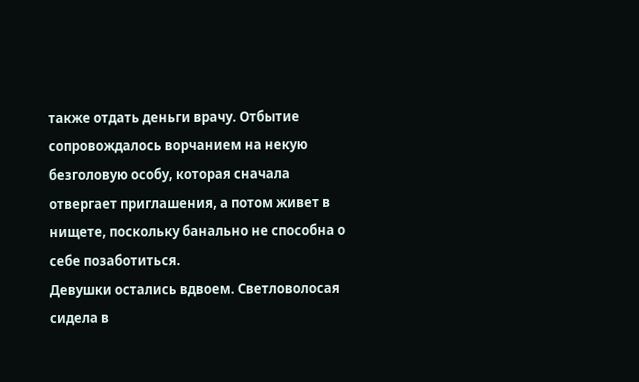также отдать деньги врачу. Отбытие сопровождалось ворчанием на некую безголовую особу, которая сначала отвергает приглашения, а потом живет в нищете, поскольку банально не способна о себе позаботиться.
Девушки остались вдвоем. Светловолосая сидела в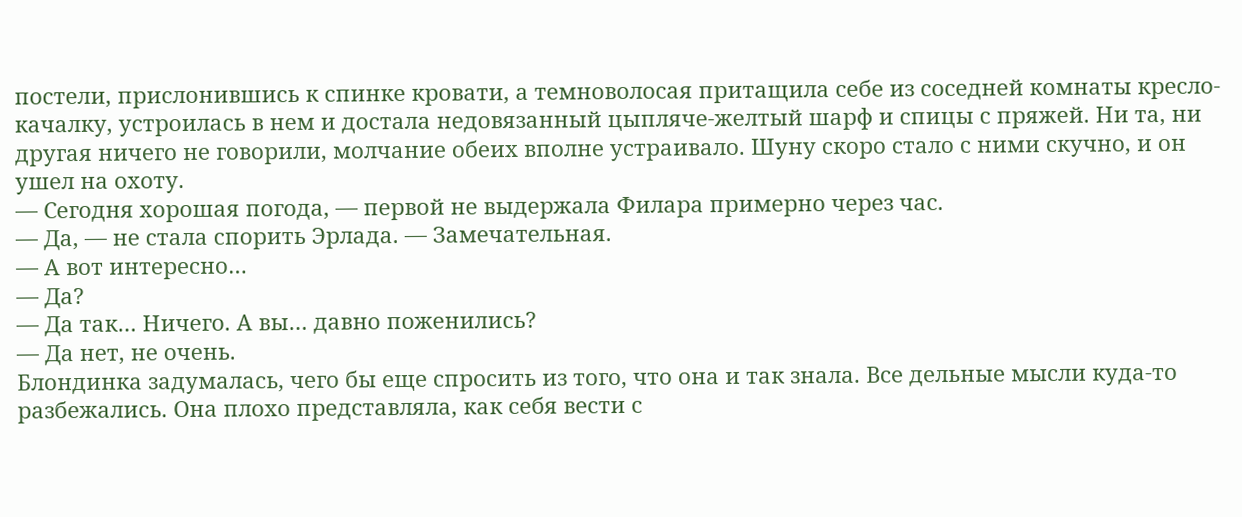постели, прислонившись к спинке кровати, а темноволосая притащила себе из соседней комнаты кресло-качалку, устроилась в нем и достала недовязанный цыпляче-желтый шарф и спицы с пряжей. Ни та, ни другая ничего не говорили, молчание обеих вполне устраивало. Шуну скоро стало с ними скучно, и он ушел на охоту.
— Сегодня хорошая погода, — первой не выдержала Филара примерно через час.
— Да, — не стала спорить Эрлада. — Замечательная.
— А вот интересно…
— Да?
— Да так… Ничего. А вы… давно поженились?
— Да нет, не очень.
Блондинка задумалась, чего бы еще спросить из того, что она и так знала. Все дельные мысли куда-то разбежались. Она плохо представляла, как себя вести с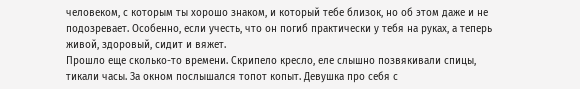человеком, с которым ты хорошо знаком, и который тебе близок, но об этом даже и не подозревает. Особенно, если учесть, что он погиб практически у тебя на руках, а теперь живой, здоровый, сидит и вяжет.
Прошло еще сколько-то времени. Скрипело кресло, еле слышно позвякивали спицы, тикали часы. За окном послышался топот копыт. Девушка про себя с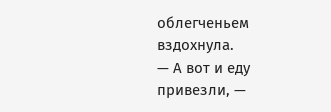облегченьем вздохнула.
— А вот и еду привезли, —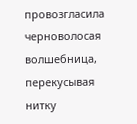провозгласила черноволосая волшебница, перекусывая нитку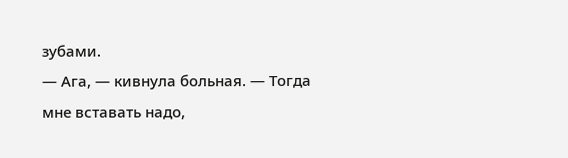зубами.
— Ага, — кивнула больная. — Тогда мне вставать надо,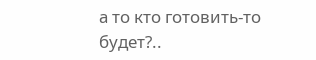а то кто готовить-то будет?..